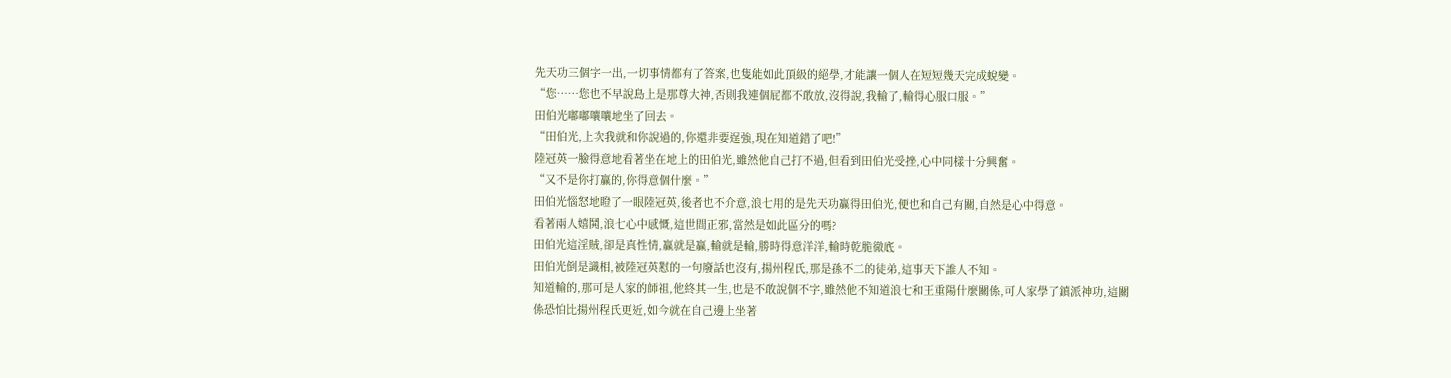先天功三個字一出,一切事情都有了答案,也隻能如此頂級的絕學,才能讓一個人在短短幾天完成蛻變。
“您……您也不早說島上是那尊大神,否則我連個屁都不敢放,沒得說,我輸了,輸得心服口服。”
田伯光嘟嘟嚷嚷地坐了回去。
“田伯光,上次我就和你說過的,你還非要逞強,現在知道錯了吧!”
陸冠英一臉得意地看著坐在地上的田伯光,雖然他自己打不過,但看到田伯光受挫,心中同樣十分興奮。
“又不是你打贏的,你得意個什麼。”
田伯光惱怒地瞪了一眼陸冠英,後者也不介意,浪七用的是先天功贏得田伯光,便也和自己有關,自然是心中得意。
看著兩人嬉鬨,浪七心中感慨,這世間正邪,當然是如此區分的嗎?
田伯光這淫賊,卻是真性情,贏就是贏,輸就是輸,勝時得意洋洋,輸時乾脆徹底。
田伯光倒是識相,被陸冠英懟的一句廢話也沒有,揚州程氏,那是孫不二的徒弟,這事天下誰人不知。
知道輸的,那可是人家的師祖,他終其一生,也是不敢說個不字,雖然他不知道浪七和王重陽什麼關係,可人家學了鎮派神功,這關係恐怕比揚州程氏更近,如今就在自己邊上坐著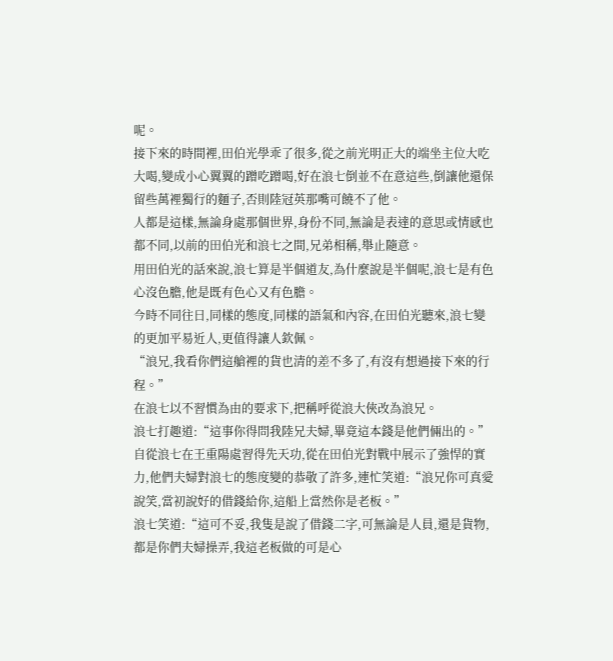呢。
接下來的時間裡,田伯光學乖了很多,從之前光明正大的端坐主位大吃大喝,變成小心翼翼的蹭吃蹭喝,好在浪七倒並不在意這些,倒讓他還保留些萬裡獨行的麵子,否則陸冠英那嘴可饒不了他。
人都是這樣,無論身處那個世界,身份不同,無論是表達的意思或情感也都不同,以前的田伯光和浪七之間,兄弟相稱,舉止隨意。
用田伯光的話來說,浪七算是半個道友,為什麼說是半個呢,浪七是有色心沒色膽,他是既有色心又有色膽。
今時不同往日,同樣的態度,同樣的語氣和內容,在田伯光聽來,浪七變的更加平易近人,更值得讓人欽佩。
“浪兄,我看你們這艙裡的貨也清的差不多了,有沒有想過接下來的行程。”
在浪七以不習慣為由的要求下,把稱呼從浪大俠改為浪兄。
浪七打趣道:“這事你得問我陸兄夫婦,畢竟這本錢是他們倆出的。”
自從浪七在王重陽處習得先天功,從在田伯光對戰中展示了強悍的實力,他們夫婦對浪七的態度變的恭敬了許多,連忙笑道:“浪兄你可真愛說笑,當初說好的借錢給你,這船上當然你是老板。”
浪七笑道:“這可不妥,我隻是說了借錢二字,可無論是人員,還是貨物,都是你們夫婦操弄,我這老板做的可是心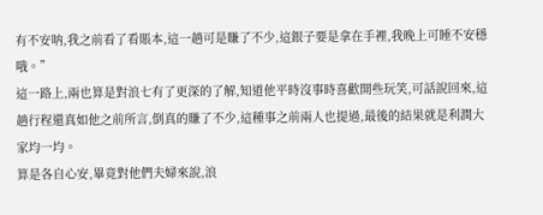有不安呐,我之前看了看賬本,這一趟可是賺了不少,這銀子要是拿在手裡,我晚上可睡不安穩哦。”
這一路上,兩也算是對浪七有了更深的了解,知道他平時沒事時喜歡開些玩笑,可話說回來,這趟行程還真如他之前所言,倒真的賺了不少,這種事之前兩人也提過,最後的結果就是利潤大家均一均。
算是各自心安,畢竟對他們夫婦來說,浪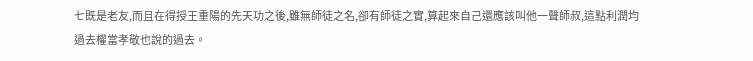七既是老友,而且在得授王重陽的先天功之後,雖無師徒之名,卻有師徒之實,算起來自己還應該叫他一聲師叔,這點利潤均過去權當孝敬也說的過去。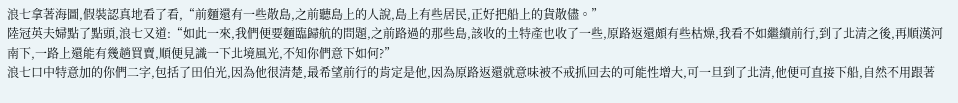浪七拿著海圖,假裝認真地看了看,“前麵還有一些散島,之前聽島上的人說,島上有些居民,正好把船上的貨散儘。”
陸冠英夫婦點了點頭,浪七又道:“如此一來,我們便要麵臨歸航的問題,之前路過的那些島,該收的土特產也收了一些,原路返還頗有些枯燥,我看不如繼續前行,到了北清之後,再順漢河南下,一路上還能有幾趟買賣,順便見識一下北境風光,不知你們意下如何?”
浪七口中特意加的你們二字,包括了田伯光,因為他很清楚,最希望前行的肯定是他,因為原路返還就意味被不戒抓回去的可能性增大,可一旦到了北清,他便可直接下船,自然不用跟著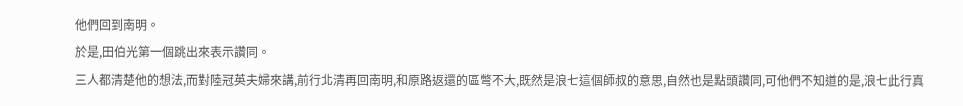他們回到南明。
於是,田伯光第一個跳出來表示讚同。
三人都清楚他的想法,而對陸冠英夫婦來講,前行北清再回南明,和原路返還的區彆不大,既然是浪七這個師叔的意思,自然也是點頭讚同,可他們不知道的是,浪七此行真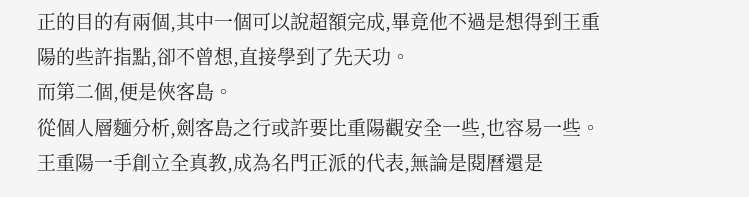正的目的有兩個,其中一個可以說超額完成,畢竟他不過是想得到王重陽的些許指點,卻不曾想,直接學到了先天功。
而第二個,便是俠客島。
從個人層麵分析,劍客島之行或許要比重陽觀安全一些,也容易一些。
王重陽一手創立全真教,成為名門正派的代表,無論是閱曆還是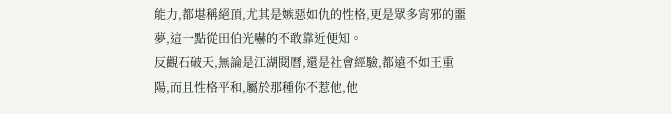能力,都堪稱絕頂,尤其是嫉惡如仇的性格,更是眾多宵邪的噩夢,這一點從田伯光嚇的不敢靠近便知。
反觀石破天,無論是江湖閱曆,還是社會經驗,都遠不如王重陽,而且性格平和,屬於那種你不惹他,他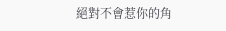絕對不會惹你的角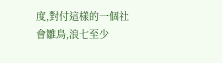度,對付這樣的一個社會雛鳥,浪七至少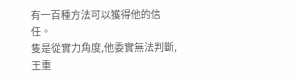有一百種方法可以獲得他的信任。
隻是從實力角度,他委實無法判斷,王重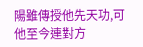陽雖傳授他先天功,可他至今連對方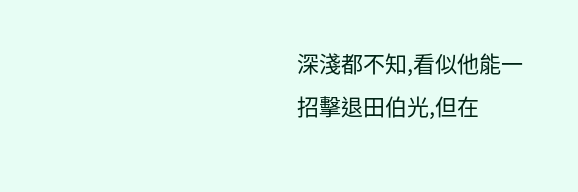深淺都不知,看似他能一招擊退田伯光,但在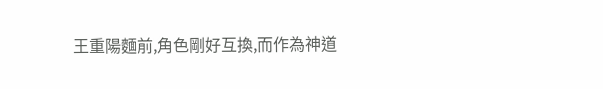王重陽麵前,角色剛好互換,而作為神道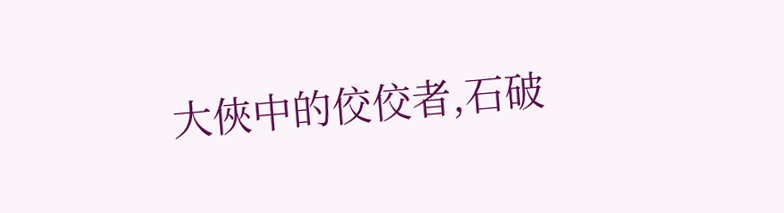大俠中的佼佼者,石破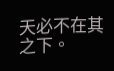天必不在其之下。